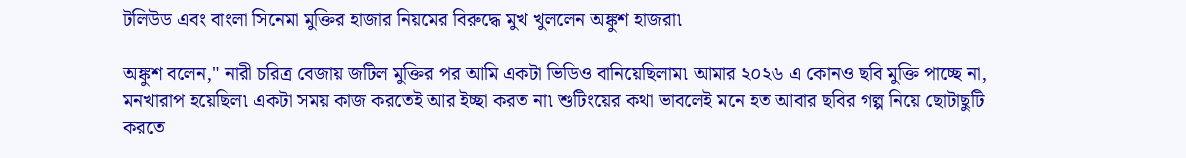টলিউড এবং বাংলা সিনেমা মুক্তির হাজার নিয়মের বিরুদ্ধে মুখ খুললেন অঙ্কুশ হাজরা৷

অঙ্কুশ বলেন," নারী চরিত্র বেজায় জটিল মুক্তির পর আমি একটা ভিডিও বানিয়েছিলাম৷ আমার ২০২৬ এ কোনও ছবি মুক্তি পাচ্ছে না, মনখারাপ হয়েছিল৷ একটা সময় কাজ করতেই আর ইচ্ছা করত না৷ শুটিংয়ের কথা ভাবলেই মনে হত আবার ছবির গল্প নিয়ে ছোটাছুটি করতে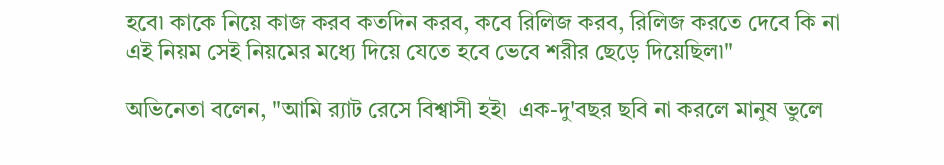হবে৷ কাকে নিয়ে কাজ করব কতদিন করব, কবে রিলিজ করব, রিলিজ করতে দেবে কি না এই নিয়ম সেই নিয়মের মধ্যে দিয়ে যেতে হবে ভেবে শরীর ছেড়ে দিয়েছিল৷"

অভিনেতা বলেন, "আমি র‍্যাট রেসে বিশ্বাসী হই৷  এক-দু'বছর ছবি না করলে মানুষ ভুলে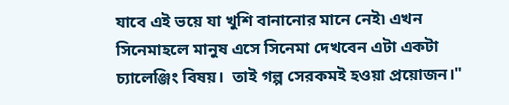যাবে এই ভয়ে যা খুশি বানানোর মানে নেই৷ এখন সিনেমাহলে মানুষ এসে সিনেমা দেখবেন এটা একটা চ্যালেঞ্জিং বিষয়।  তাই গল্প সেরকমই হওয়া প্রয়োজন।"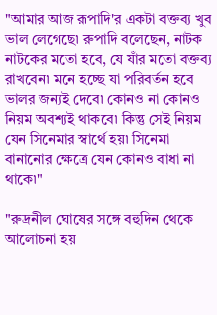"আমার আজ রূপাদি'র একটা বক্তব্য খুব ভাল লেগেছে৷ রুপাদি বলেছেন, নাটক নাটকের মতো হবে, যে যাঁর মতো বক্তব্য রাখবেন৷ মনে হচ্ছে যা পরিবর্তন হবে ভালর জন্যই দেবে৷ কোনও না কোনও নিয়ম অবশ্যই থাকবে৷ কিন্তু সেই নিয়ম যেন সিনেমার স্বার্থে হয়৷ সিনেমা বানানোর ক্ষেত্রে যেন কোনও বাধা না থাকে৷"

"রুদ্রনীল ঘোষের সঙ্গে বহুদিন থেকে আলোচনা হয়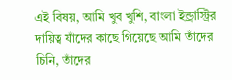এই বিষয়, আমি খুব খুশি, বাংলা ইন্ড্রাস্ট্রির দায়িত্ব যাঁদের কাছে গিয়েছে আমি তাঁদের চিনি, তাঁদের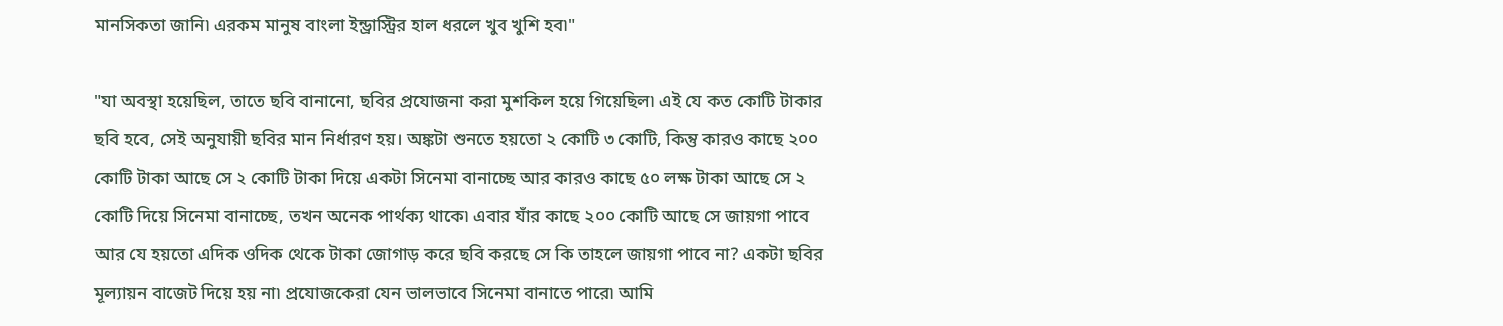মানসিকতা জানি৷ এরকম মানুষ বাংলা ইন্ড্রাস্ট্রির হাল ধরলে খুব খুশি হব৷"

"যা অবস্থা হয়েছিল, তাতে ছবি বানানো, ছবির প্রযোজনা করা মুশকিল হয়ে গিয়েছিল৷ এই যে কত কোটি টাকার ছবি হবে, সেই অনুযায়ী ছবির মান নির্ধারণ হয়। অঙ্কটা শুনতে হয়তো ২ কোটি ৩ কোটি, কিন্তু কারও কাছে ২০০ কোটি টাকা আছে সে ২ কোটি টাকা দিয়ে একটা সিনেমা বানাচ্ছে আর কারও কাছে ৫০ লক্ষ টাকা আছে সে ২ কোটি দিয়ে সিনেমা বানাচ্ছে, তখন অনেক পার্থক্য থাকে৷ এবার যাঁর কাছে ২০০ কোটি আছে সে জায়গা পাবে আর যে হয়তো এদিক ওদিক থেকে টাকা জোগাড় করে ছবি করছে সে কি তাহলে জায়গা পাবে না? একটা ছবির মূল্যায়ন বাজেট দিয়ে হয় না৷ প্রযোজকেরা যেন ভালভাবে সিনেমা বানাতে পারে৷ আমি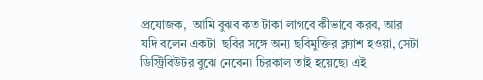প্রযোজক,  আমি বুঝব কত টাকা লাগবে কীভাবে করব, আর যদি বলেন একটা  ছবির সঙ্গে অন্য ছবিমুক্তির ক্ল্যাশ হওয়া, সেটা ডিস্ট্রিবিউটর বুঝে নেবেন৷ চিরকাল তাই হয়েছে৷ এই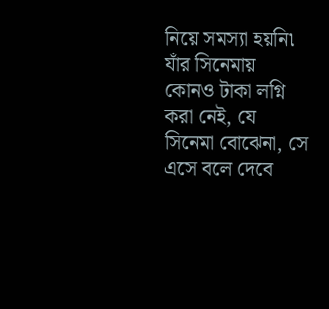নিয়ে সমস্যা হয়নি৷ যাঁর সিনেমায় কোনও টাকা লগ্নি করা নেই, যে সিনেমা বোঝেনা, সে এসে বলে দেবে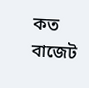কত বাজেট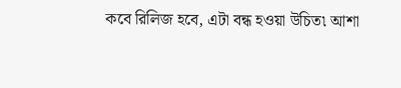কবে রিলিজ হবে, এটা বন্ধ হওয়া উচিত৷ আশা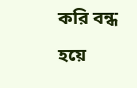করি বন্ধ হয়ে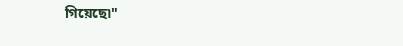গিয়েছে৷"